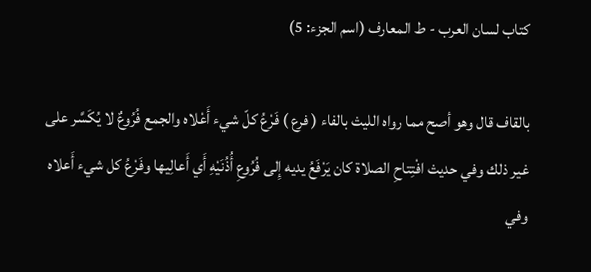كتاب لسان العرب - ط المعارف (اسم الجزء: 5)

بالقاف قال وهو أصح مما رواه الليث بالفاء ( فرع ) فَرْعُ كلّ شيء أَعْلاه والجمع فُرُوعٌ لا يُكَسَّر على غير ذلك وفي حديث افْتِتاحِ الصلاة كان يَرْفَعُ يديه إِلى فُرُوعِ أُذُنَيْهِ أَي أَعالِيها وفَرْعُ كل شيء أَعلاه وفي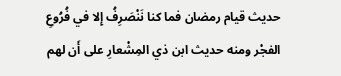حديث قيام رمضان فما كنا نَنْصَرِفُ إِلا في فُرُوعِ الفجْر ومنه حديث ابن ذي المِشْعارِ على أَن لهم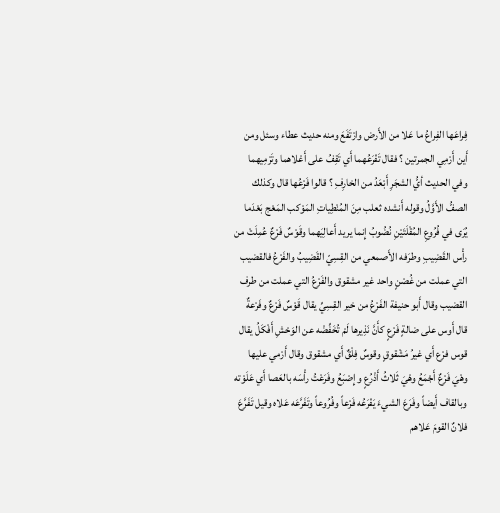فِراعَها الفِراعُ ما عَلا من الأَرض وارْتَفَعَ ومنه حديث عطاء وسئل ومن أَين أَرْمِي الجمرتين ؟ فقال تَفْرَعُهما أَي تَقِفُ على أَعْلاهما وتَرْمِيهما وفي الحديث أيُّ الشجَرِ أَبْعَدُ من الخارِفِ ؟ قالوا فَرْعُها قال وكذلك الصفُّ الأَوَّلُ وقوله أَنشده ثعلب مِنَ المُنْطِياتِ المَوْكب المَعْج بَعْدَما يُرَى في فُرُوعِ المُقْلَتَيْنِ نُضُوبُ إِنما يريد أَعالِيَهما وقَوْسٌ فَرْعٌ عُمِلَتْ من رأْس القَضِيبِ وطرَفه الأَصمعي من القِسِيّ القَضِيبُ والفَرْعُ فالقضيب التي عملت من غُصْنٍ واحد غير مشقوق والفَرْعُ التي عملت من طرف القضيب وقال أَبو حنيفة الفَرْعُ من خير القِسِيِّ يقال قَوْسٌ فَرْعٌ وفَرْعةٌ قال أَوس على ضالةٍ فَرْعٍ كأَنَّ نَذِيرها لَمْ تُخَفِّضْه عن الوَحْشِ أَفْكَلُ يقال قوس فرْع أَي غيرُ مَشْقوقٍ وقوسٌ فِلْقٌ أَي مشقوق وقال أَرْمي عليها وهْيَ فَرْعٌ أَجْمَعُ وهْيَ ثَلاثُ أَذْرُعٍ وإِصْبَعُ وفَرَعْتُ رأْسَه بالعَصا أَي عَلَوْته وبالقاف أَيضاً وفَرَعَ الشيءَ يَفْرَعُه فَرْعاً وفُرُوعاً وتَفَرَّعَه عَلاه وقيل تَفَرَّعَ فلانٌ القومَ عَلاهم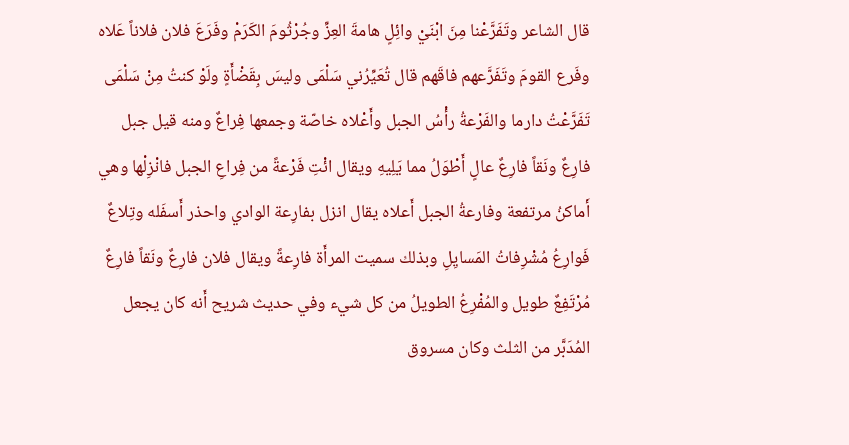قال الشاعر وتَفَرَّعْنا مِنَ ابْنَيْ وائِلٍ هامةَ العِزِّ وجُرْثُومَ الكَرَمْ وفَرَعَ فلان فلاناً عَلاه وفَرع القومَ وتَفَرَّعهم فاقَهم قال تُعَيِّرُني سَلْمَى وليسَ بِقَضْأَةٍ ولَوْ كنتُ مِنْ سَلْمَى تَفَرَّعْتُ دارما والفَرْعةُ رأْسُ الجبل وأَعْلاه خاصّة وجمعها فِراعٌ ومنه قيل جبل فارِعٌ ونَقاً فارِعٌ عالٍ أَطْوَلُ مما يَلِيهِ ويقال ائْتِ فَرْعةً من فِراعِ الجبل فانْزِلْها وهي أَماكنُ مرتفعة وفارعةُ الجبل أَعلاه يقال انزل بفارِعة الوادي واحذر أَسفَله وتِلاعٌ فَوارِعُ مُشْرِفاتُ المَسايِلِ وبذلك سميت المرأَة فارِعةً ويقال فلان فارِعٌ ونَقاً فارِعٌ مُرْتَفِعٌ طويل والمُفْرِعُ الطويلُ من كل شيء وفي حديث شريح أَنه كان يجعل المُدَبَّر من الثلث وكان مسروق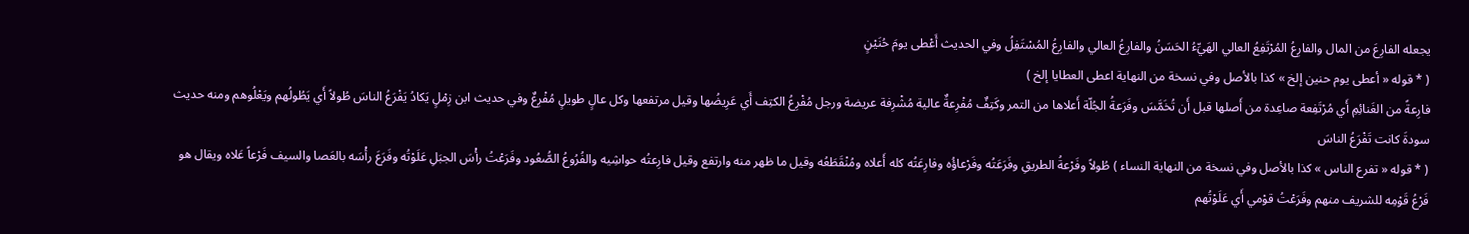يجعله الفارِعَ من المال والفارِعُ المُرْتَفِعُ العالي الهَيِّءُ الحَسَنُ والفارِعُ العالي والفارِعُ المُسْتَفِلُ وفي الحديث أَعْطى يومَ حُنَيْنٍ
( * قوله « أعطى يوم حنين إلخ » كذا بالأصل وفي نسخة من النهاية اعطى العطايا إلخ )
فارِعةً من الغَنائِمِ أَي مُرْتَفِعة صاعِدة من أَصلها قبل أَن تُخَمَّسَ وفَرَعةُ الجُلّة أَعلاها من التمر وكَتِفٌ مُفْرِعةٌ عالية مُشْرِفة عريضة ورجل مُفْرِعُ الكتِف أَي عَرِيضُها وقيل مرتفعها وكل عالٍ طويلٍ مُفْرِعٌ وفي حديث ابن زِمْلٍ يَكادُ يَفْرَعُ الناسَ طُولاً أَي يَطُولُهم ويَعْلُوهم ومنه حديث سودةَ كانت تَفْرَعُ الناسَ
( * قوله « تفرع الناس » كذا بالأصل وفي نسخة من النهاية النساء ) طُولاً وفَرْعةُ الطريقِ وفَرَعَتُه وفَرْعاؤُه وفارِعَتُه كله أَعلاه ومُنْقَطَعُه وقيل ما ظهر منه وارتفع وقيل فارِعتُه حواشِيه والفُرُوعُ الصُّعُود وفَرَعْتُ رأْسَ الجبَلِ عَلَوْتُه وفَرَعَ رأْسَه بالعَصا والسيف فَرْعاً عَلاه ويقال هو فَرْعُ قَوْمِه للشريف منهم وفَرَعْتُ قوْمي أَي عَلَوْتُهم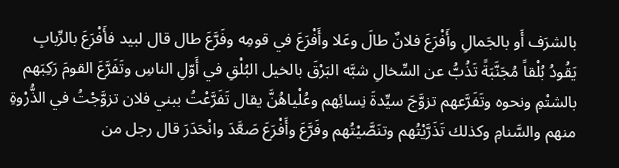بالشرَف أَو بالجَمالِ وأَفْرَعَ فلانٌ طالَ وعَلا وأَفْرَعَ في قومِه وفَرَّعَ طال قال لبيد فأَفْرَعَ بالرِّبابِ يَقُودُ بُلْقاً مُجَنَّبَةً تَذُبُّ عن السِّخالِ شبَّه البَرْقَ بالخيل البُلْقِ في أَوّلِ الناسِ وتَفَرَّعَ القومَ رَكِبَهم بالشتْمِ ونحوه وتَفَرَّعهم تزوَّجَ سيِّدةَ نِسائِهم وعُلْياهُنَّ يقال تَفَرَّعْتُ ببني فلان تزوَّجْتُ في الذُّرْوةِ منهم والسَّنامِ وكذلك تَذَرَّيْتُهم وتنَصَّيْتُهم وفَرَّعَ وأَفْرَعَ صَعَّدَ وانْحَدَرَ قال رجل من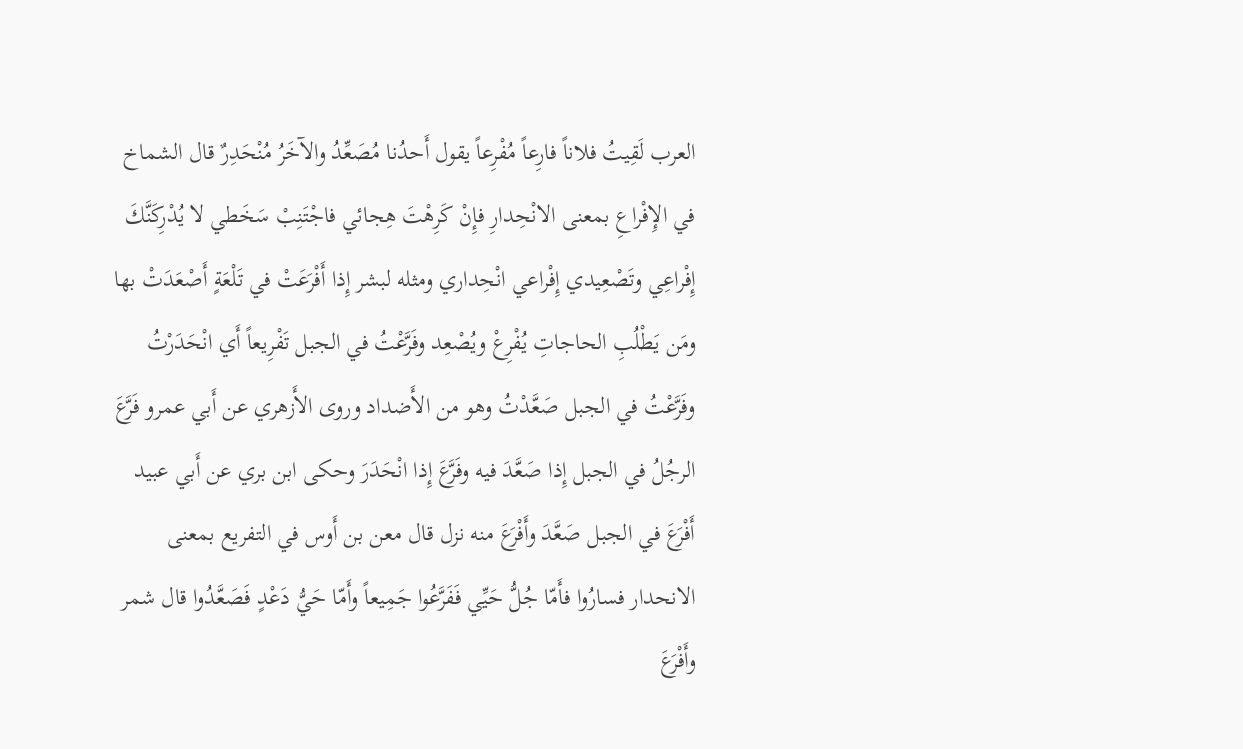العرب لَقِيتُ فلاناً فارِعاً مُفْرِعاً يقول أَحدُنا مُصَعِّدُ والآخَرُ مُنْحَدِرٌ قال الشماخ في الإِفْراعِ بمعنى الانْحِدارِ فإِنْ كَرِهْتَ هِجائي فاجْتَنِبْ سَخَطي لا يُدْرِكَنَّكَ إِفْراعِي وتَصْعِيدي إِفْراعي انْحِداري ومثله لبشر إِذا أَفْرَعَتْ في تَلْعَةٍ أَصْعَدَتْ بها ومَن يَطْلُبِ الحاجاتِ يُفْرِعْ ويُصْعِد وفَرَّعْتُ في الجبل تَفْرِيعاً أَي انْحَدَرْتُ وفَرَّعْتُ في الجبل صَعَّدْتُ وهو من الأَضداد وروى الأَزهري عن أَبي عمرو فَرَّعَ الرجُلُ في الجبل إِذا صَعَّدَ فيه وفَرَّعَ إِذا انْحَدَرَ وحكى ابن بري عن أَبي عبيد أَفْرَعَ في الجبل صَعَّدَ وأَفْرَعَ منه نزل قال معن بن أَوس في التفريع بمعنى الانحدار فسارُوا فأَمّا جُلُّ حَيِّي فَفَرَّعُوا جَمِيعاً وأَمّا حَيُّ دَعْدٍ فَصَعَّدُوا قال شمر وأَفْرَعَ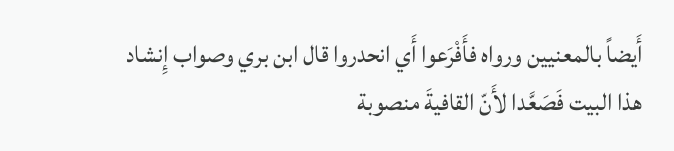أَيضاً بالمعنيين ورواه فأَفْرَعوا أَي انحدروا قال ابن بري وصواب إِنشاد هذا البيت فَصَعَّدا لأَنّ القافيةَ منصوبة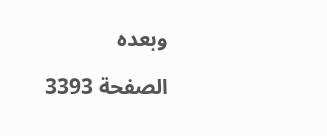وبعده

الصفحة 3393